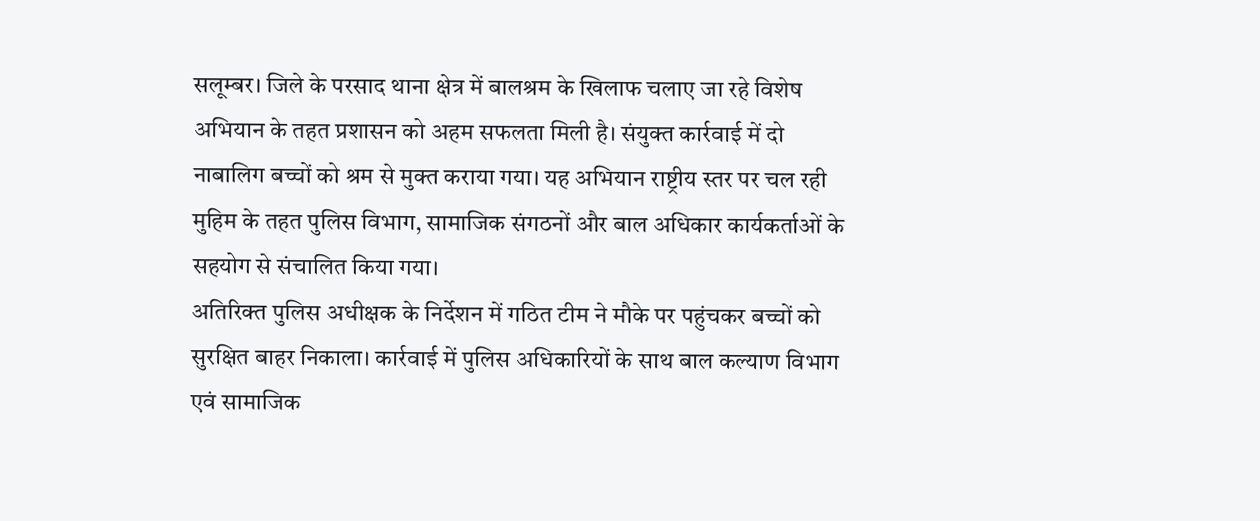सलूम्बर। जिले के परसाद थाना क्षेत्र में बालश्रम के खिलाफ चलाए जा रहे विशेष अभियान के तहत प्रशासन को अहम सफलता मिली है। संयुक्त कार्रवाई में दो नाबालिग बच्चों को श्रम से मुक्त कराया गया। यह अभियान राष्ट्रीय स्तर पर चल रही मुहिम के तहत पुलिस विभाग, सामाजिक संगठनों और बाल अधिकार कार्यकर्ताओं के सहयोग से संचालित किया गया।
अतिरिक्त पुलिस अधीक्षक के निर्देशन में गठित टीम ने मौके पर पहुंचकर बच्चों को सुरक्षित बाहर निकाला। कार्रवाई में पुलिस अधिकारियों के साथ बाल कल्याण विभाग एवं सामाजिक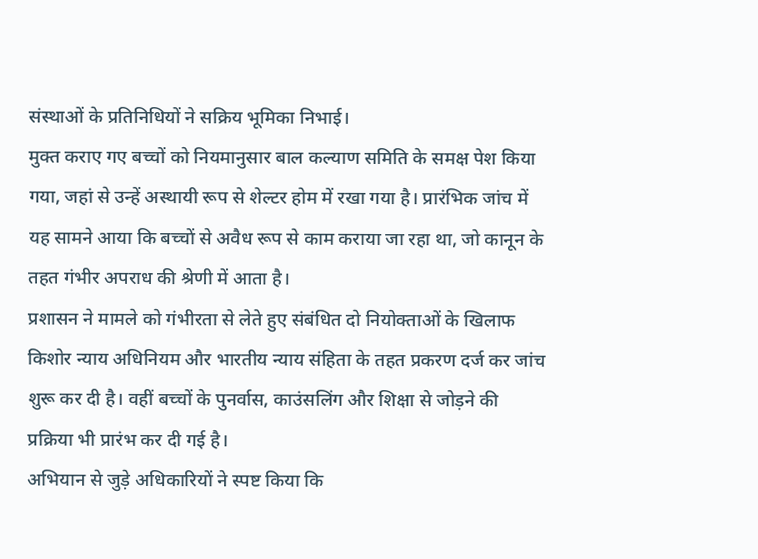संस्थाओं के प्रतिनिधियों ने सक्रिय भूमिका निभाई।
मुक्त कराए गए बच्चों को नियमानुसार बाल कल्याण समिति के समक्ष पेश किया गया, जहां से उन्हें अस्थायी रूप से शेल्टर होम में रखा गया है। प्रारंभिक जांच में यह सामने आया कि बच्चों से अवैध रूप से काम कराया जा रहा था, जो कानून के तहत गंभीर अपराध की श्रेणी में आता है।
प्रशासन ने मामले को गंभीरता से लेते हुए संबंधित दो नियोक्ताओं के खिलाफ किशोर न्याय अधिनियम और भारतीय न्याय संहिता के तहत प्रकरण दर्ज कर जांच शुरू कर दी है। वहीं बच्चों के पुनर्वास, काउंसलिंग और शिक्षा से जोड़ने की प्रक्रिया भी प्रारंभ कर दी गई है।
अभियान से जुड़े अधिकारियों ने स्पष्ट किया कि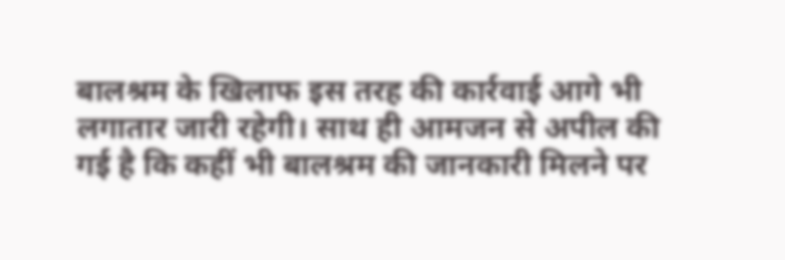बालश्रम के खिलाफ इस तरह की कार्रवाई आगे भी लगातार जारी रहेगी। साथ ही आमजन से अपील की गई है कि कहीं भी बालश्रम की जानकारी मिलने पर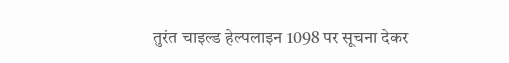तुरंत चाइल्ड हेल्पलाइन 1098 पर सूचना देकर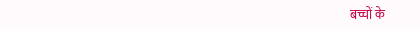बच्चों के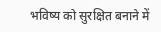भविष्य को सुरक्षित बनाने में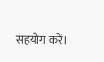सहयोग करें।